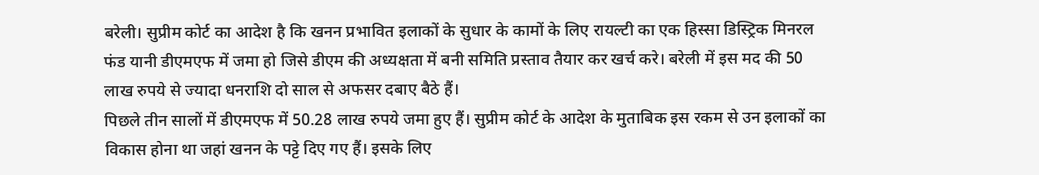बरेली। सुप्रीम कोर्ट का आदेश है कि खनन प्रभावित इलाकों के सुधार के कामों के लिए रायल्टी का एक हिस्सा डिस्ट्रिक मिनरल फंड यानी डीएमएफ में जमा हो जिसे डीएम की अध्यक्षता में बनी समिति प्रस्ताव तैयार कर खर्च करे। बरेली में इस मद की 50 लाख रुपये से ज्यादा धनराशि दो साल से अफसर दबाए बैठे हैं।
पिछले तीन सालों में डीएमएफ में 50.28 लाख रुपये जमा हुए हैं। सुप्रीम कोर्ट के आदेश के मुताबिक इस रकम से उन इलाकों का विकास होना था जहां खनन के पट्टे दिए गए हैं। इसके लिए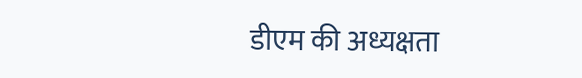डीएम की अध्यक्षता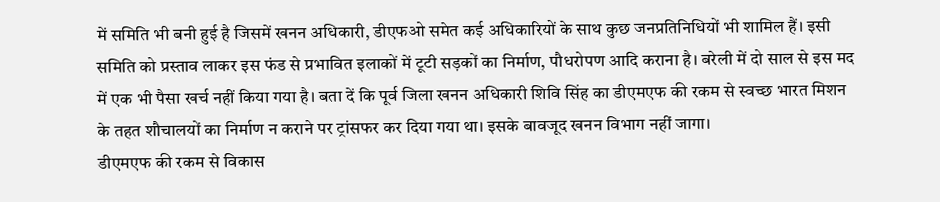में समिति भी बनी हुई है जिसमें खनन अधिकारी, डीएफओ समेत कई अधिकारियों के साथ कुछ जनप्रतिनिधियों भी शामिल हैं। इसी समिति को प्रस्ताव लाकर इस फंड से प्रभावित इलाकों में टूटी सड़कों का निर्माण, पौधरोपण आदि कराना है। बरेली में दो साल से इस मद में एक भी पैसा खर्च नहीं किया गया है। बता दें कि पूर्व जिला खनन अधिकारी शिवि सिंह का डीएमएफ की रकम से स्वच्छ भारत मिशन के तहत शौचालयों का निर्माण न कराने पर ट्रांसफर कर दिया गया था। इसके बावजूद खनन विभाग नहीं जागा।
डीएमएफ की रकम से विकास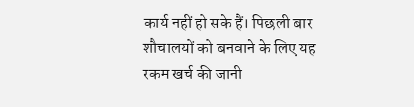कार्य नहीं हो सके हैं। पिछली बार शौचालयों को बनवाने के लिए यह रकम खर्च की जानी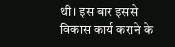थी। इस बार इससे विकास कार्य कराने के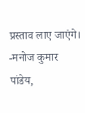प्रस्ताव लाए जाएंगे। -मनोज कुमार पांडेय,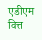एडीएम वित्त